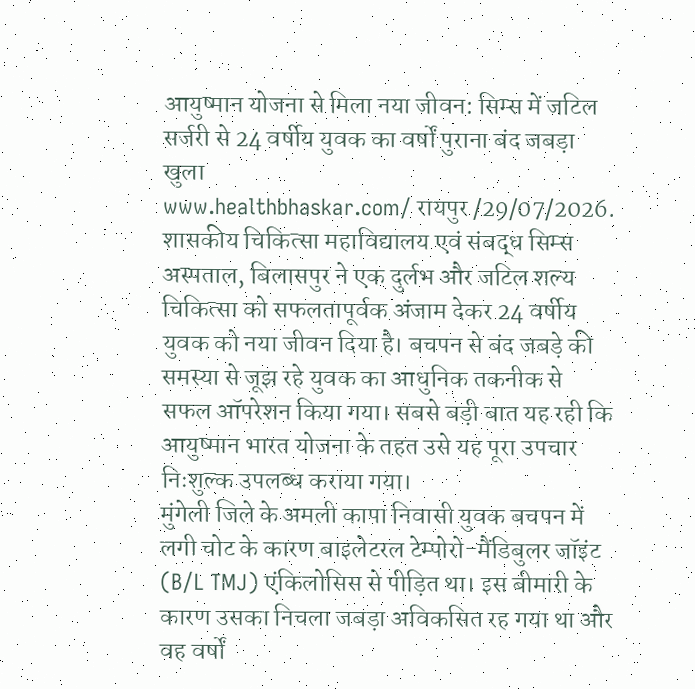आयुष्मान योजना से मिला नया जीवन: सिम्स में जटिल सर्जरी से 24 वर्षीय युवक का वर्षों पुराना बंद जबड़ा खुला
www.healthbhaskar.com/ रायपुर /29/07/2026. शासकीय चिकित्सा महाविद्यालय एवं संबद्ध सिम्स अस्पताल, बिलासपुर ने एक दुर्लभ और जटिल शल्य चिकित्सा को सफलतापूर्वक अंजाम देकर 24 वर्षीय युवक को नया जीवन दिया है। बचपन से बंद जबड़े की समस्या से जूझ रहे युवक का आधुनिक तकनीक से सफल ऑपरेशन किया गया। सबसे बड़ी बात यह रही कि आयुष्मान भारत योजना के तहत उसे यह पूरा उपचार निःशुल्क उपलब्ध कराया गया।
मुंगेली जिले के अमली कापा निवासी युवक बचपन में लगी चोट के कारण बाइलेटरल टेम्पोरो-मैंडिबुलर जॉइंट (B/L TMJ) एंकिलोसिस से पीड़ित था। इस बीमारी के कारण उसका निचला जबड़ा अविकसित रह गया था और वह वर्षों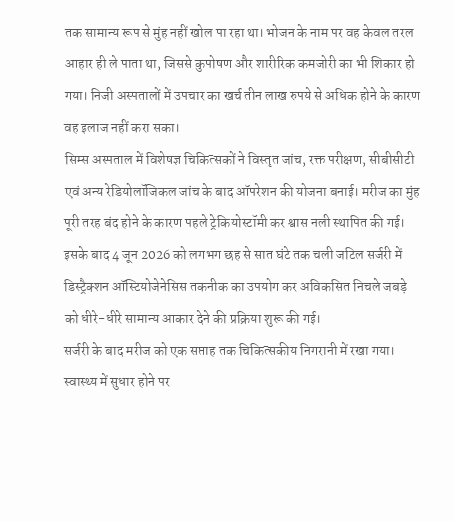तक सामान्य रूप से मुंह नहीं खोल पा रहा था। भोजन के नाम पर वह केवल तरल आहार ही ले पाता था, जिससे कुपोषण और शारीरिक कमजोरी का भी शिकार हो गया। निजी अस्पतालों में उपचार का खर्च तीन लाख रुपये से अधिक होने के कारण वह इलाज नहीं करा सका।
सिम्स अस्पताल में विशेषज्ञ चिकित्सकों ने विस्तृत जांच, रक्त परीक्षण, सीबीसीटी एवं अन्य रेडियोलॉजिकल जांच के बाद ऑपरेशन की योजना बनाई। मरीज का मुंह पूरी तरह बंद होने के कारण पहले ट्रेकियोस्टॉमी कर श्वास नली स्थापित की गई। इसके बाद 4 जून 2026 को लगभग छह से सात घंटे तक चली जटिल सर्जरी में डिस्ट्रैक्शन ऑस्टियोजेनेसिस तकनीक का उपयोग कर अविकसित निचले जबड़े को धीरे-धीरे सामान्य आकार देने की प्रक्रिया शुरू की गई।
सर्जरी के बाद मरीज को एक सप्ताह तक चिकित्सकीय निगरानी में रखा गया। स्वास्थ्य में सुधार होने पर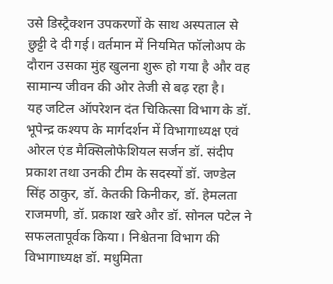उसे डिस्ट्रैक्शन उपकरणों के साथ अस्पताल से छुट्टी दे दी गई। वर्तमान में नियमित फॉलोअप के दौरान उसका मुंह खुलना शुरू हो गया है और वह सामान्य जीवन की ओर तेजी से बढ़ रहा है।
यह जटिल ऑपरेशन दंत चिकित्सा विभाग के डॉ. भूपेन्द्र कश्यप के मार्गदर्शन में विभागाध्यक्ष एवं ओरल एंड मैक्सिलोफेशियल सर्जन डॉ. संदीप प्रकाश तथा उनकी टीम के सदस्यों डॉ. जण्डेल सिंह ठाकुर, डॉ. केतकी किनीकर, डॉ. हेमलता राजमणी, डॉ. प्रकाश खरे और डॉ. सोनल पटेल ने सफलतापूर्वक किया। निश्चेतना विभाग की विभागाध्यक्ष डॉ. मधुमिता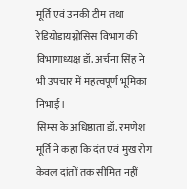मूर्ति एवं उनकी टीम तथा रेडियोडायग्नोसिस विभाग की विभागाध्यक्ष डॉ. अर्चना सिंह ने भी उपचार में महत्वपूर्ण भूमिका निभाई।
सिम्स के अधिष्ठाता डॉ. रमणेश मूर्ति ने कहा कि दंत एवं मुख रोग केवल दांतों तक सीमित नहीं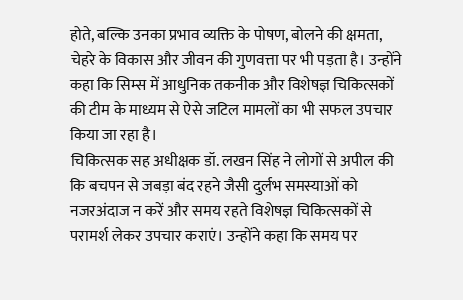होते, बल्कि उनका प्रभाव व्यक्ति के पोषण, बोलने की क्षमता, चेहरे के विकास और जीवन की गुणवत्ता पर भी पड़ता है। उन्होंने कहा कि सिम्स में आधुनिक तकनीक और विशेषज्ञ चिकित्सकों की टीम के माध्यम से ऐसे जटिल मामलों का भी सफल उपचार किया जा रहा है।
चिकित्सक सह अधीक्षक डॉ. लखन सिंह ने लोगों से अपील की कि बचपन से जबड़ा बंद रहने जैसी दुर्लभ समस्याओं को नजरअंदाज न करें और समय रहते विशेषज्ञ चिकित्सकों से परामर्श लेकर उपचार कराएं। उन्होंने कहा कि समय पर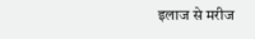इलाज से मरीज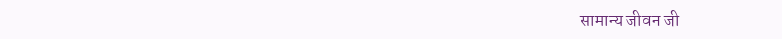सामान्य जीवन जी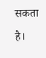सकता है।